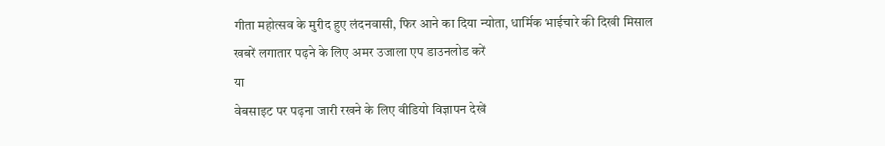गीता महोत्सव के मुरीद हुए लंदनवासी, फिर आने का दिया न्योता, धार्मिक भाईचारे की दिखी मिसाल
खबरें लगातार पढ़ने के लिए अमर उजाला एप डाउनलोड करें
या
वेबसाइट पर पढ़ना जारी रखने के लिए वीडियो विज्ञापन देखें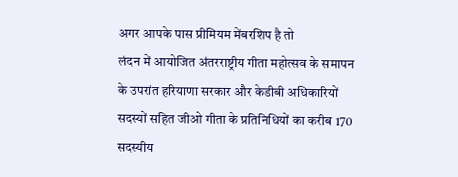अगर आपके पास प्रीमियम मेंबरशिप है तो
लंदन में आयोजित अंतरराष्ट्रीय गीता महोत्सव के समापन के उपरांत हरियाणा सरकार और केडीबी अधिकारियों सदस्यों सहित जीओ गीता के प्रतिनिधियों का करीब 170 सदस्यीय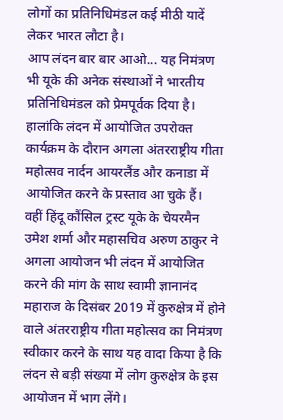लोगों का प्रतिनिधिमंडल कई मीठी यादें लेकर भारत लौटा है।
आप लंदन बार बार आओ... यह निमंत्रण भी यूके की अनेक संस्थाओं ने भारतीय प्रतिनिधिमंडल को प्रेमपूर्वक दिया है। हालांकि लंदन में आयोजित उपरोक्त कार्यक्रम के दौरान अगला अंतरराष्ट्रीय गीता महोत्सव नार्दन आयरलैंड और कनाडा में आयोजित करने के प्रस्ताव आ चुके हैं।
वहीं हिंदू कौंसिल ट्रस्ट यूके के चेयरमैन उमेश शर्मा और महासचिव अरुण ठाकुर ने अगला आयोजन भी लंदन में आयोजित करने की मांग के साथ स्वामी ज्ञानानंद महाराज के दिसंबर 2019 में कुरुक्षेत्र में होने वाले अंतरराष्ट्रीय गीता महोत्सव का निमंत्रण स्वीकार करने के साथ यह वादा किया है कि लंदन से बड़ी संख्या में लोग कुरुक्षेत्र के इस आयोजन में भाग लेंगे।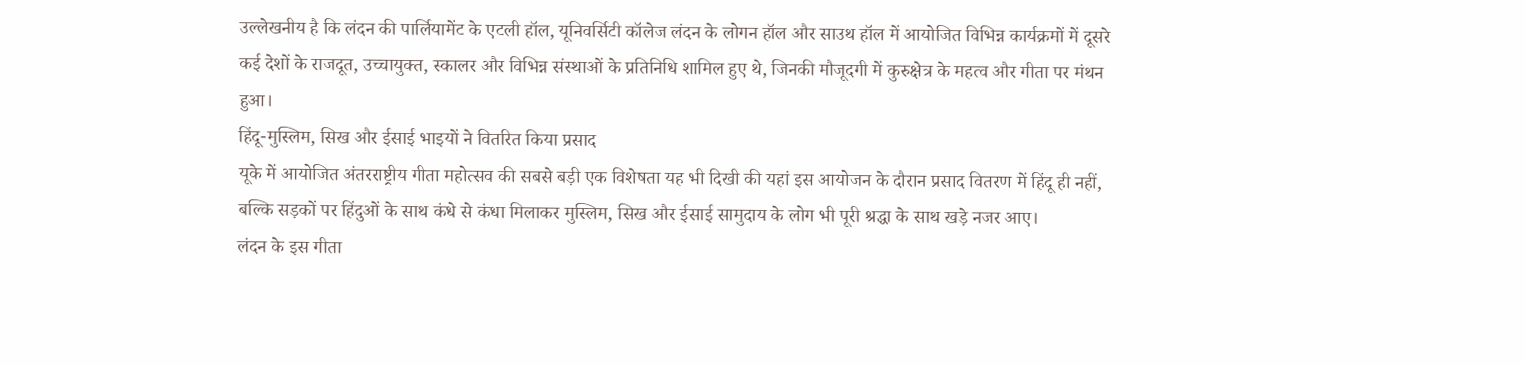उल्लेखनीय है कि लंदन की पार्लियामेंट के एटली हॉल, यूनिवर्सिटी कॉलेज लंदन के लोगन हॉल और साउथ हॉल में आयोजित विभिन्न कार्यक्रमों में दूसरे कई देशों के राजदूत, उच्चायुक्त, स्कालर और विभिन्न संस्थाओं के प्रतिनिधि शामिल हुए थे, जिनकी मौजूदगी में कुरुक्षेत्र के महत्व और गीता पर मंथन हुआ।
हिंदू-मुस्लिम, सिख और ईसाई भाइयों ने वितरित किया प्रसाद
यूके में आयोजित अंतरराष्ट्रीय गीता महोत्सव की सबसे बड़ी एक विशेषता यह भी दिखी की यहां इस आयोजन के दौरान प्रसाद वितरण में हिंदू ही नहीं, बल्कि सड़कों पर हिंदुओं के साथ कंधे से कंधा मिलाकर मुस्लिम, सिख और ईसाई सामुदाय के लोग भी पूरी श्रद्धा के साथ खड़े नजर आए।
लंदन के इस गीता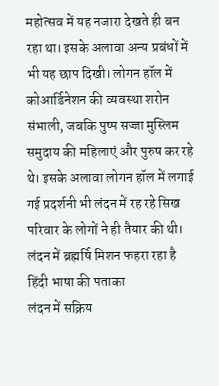महोत्सव में यह नजारा देखते ही बन रहा था। इसके अलावा अन्य प्रबंधों में भी यह छाप दिखी। लोगन हॉल में कोआर्डिनेशन की व्यवस्था शरोन संभाली, जबकि पुष्प सज्जा मुस्लिम समुदाय की महिलाएं और पुरुष कर रहे थे। इसके अलावा लोगन हॉल में लगाई गई प्रदर्शनी भी लंदन में रह रहे सिख परिवार के लोगों ने ही तैयार की थी।
लंदन में ब्रह्मर्षि मिशन फहरा रहा है हिंदी भाषा की पताका
लंदन में सक्रिय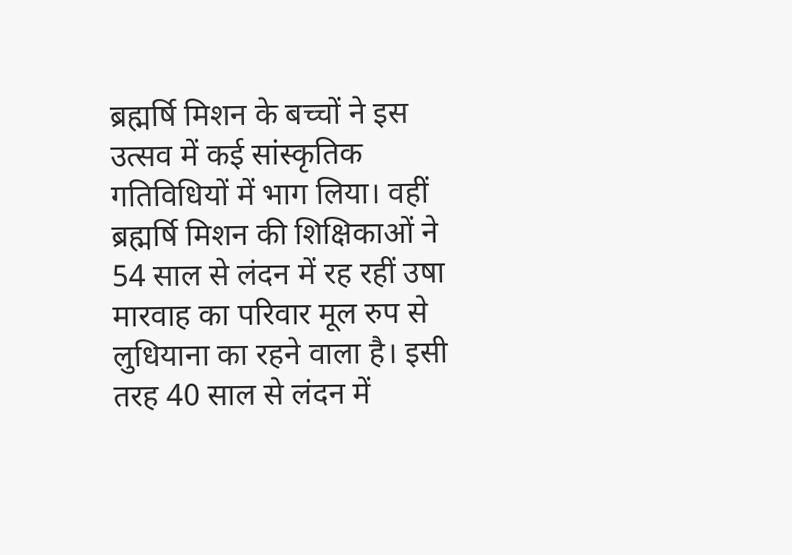ब्रह्मर्षि मिशन के बच्चों ने इस उत्सव में कई सांस्कृतिक गतिविधियों में भाग लिया। वहीं ब्रह्मर्षि मिशन की शिक्षिकाओं ने 54 साल से लंदन में रह रहीं उषा मारवाह का परिवार मूल रुप से लुधियाना का रहने वाला है। इसी तरह 40 साल से लंदन में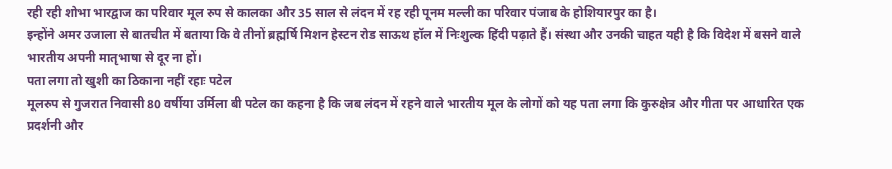रही रही शोभा भारद्वाज का परिवार मूल रुप से कालका और 35 साल से लंदन में रह रही पूनम मल्ली का परिवार पंजाब के होशियारपुर का है।
इन्होंने अमर उजाला से बातचीत में बताया कि वे तीनों ब्रह्मर्षि मिशन हेस्टन रोड साऊथ हॉल में निःशुल्क हिंदी पढ़ाते हैं। संस्था और उनकी चाहत यही है कि विदेश में बसने वाले भारतीय अपनी मातृभाषा से दूर ना हों।
पता लगा तो खुशी का ठिकाना नहीं रहाः पटेल
मूलरुप से गुजरात निवासी 80 वर्षीया उर्मिला बी पटेल का कहना है कि जब लंदन में रहने वाले भारतीय मूल के लोगों को यह पता लगा कि कुरुक्षेत्र और गीता पर आधारित एक प्रदर्शनी और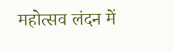महोत्सव लंदन में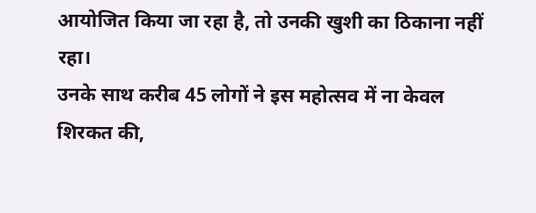आयोजित किया जा रहा है, तो उनकी खुशी का ठिकाना नहीं रहा।
उनके साथ करीब 45 लोगों ने इस महोत्सव में ना केवल शिरकत की,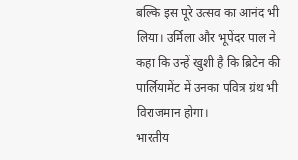बल्कि इस पूरे उत्सव का आनंद भी लिया। उर्मिला और भूपेंदर पाल ने कहा कि उन्हें खुशी है कि ब्रिटेन की पार्लियामेंट में उनका पवित्र ग्रंथ भी विराजमान होगा।
भारतीय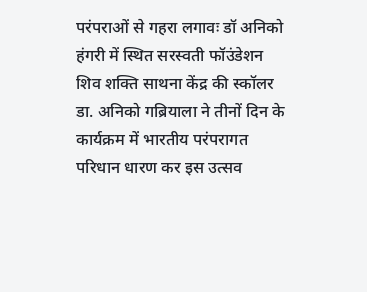परंपराओं से गहरा लगावः डॉ अनिको
हंगरी में स्थित सरस्वती फॉउंडेशन शिव शक्ति साथना केंद्र की स्कॉलर डा. अनिको गब्रियाला ने तीनों दिन के कार्यक्रम में भारतीय परंपरागत परिधान धारण कर इस उत्सव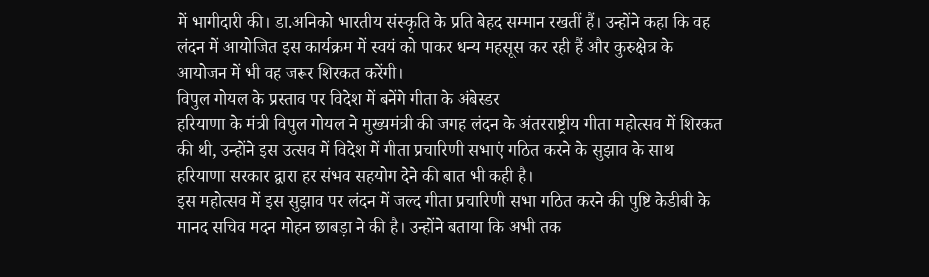में भागीदारी की। डा.अनिको भारतीय संस्कृति के प्रति बेहद सम्मान रखतीं हैं। उन्होंने कहा कि वह लंदन में आयोजित इस कार्यक्रम में स्वयं को पाकर धन्य महसूस कर रही हैं और कुरुक्षेत्र के आयोजन में भी वह जरूर शिरकत करेंगी।
विपुल गोयल के प्रस्ताव पर विदेश में बनेंगे गीता के अंबेस्डर
हरियाणा के मंत्री विपुल गोयल ने मुख्यमंत्री की जगह लंदन के अंतरराष्ट्रीय गीता महोत्सव में शिरकत की थी, उन्होंने इस उत्सव में विदेश में गीता प्रचारिणी सभाएं गठित करने के सुझाव के साथ हरियाणा सरकार द्वारा हर संभव सहयोग देने की बात भी कही है।
इस महोत्सव में इस सुझाव पर लंदन में जल्द गीता प्रचारिणी सभा गठित करने की पुष्टि केडीबी के मानद सचिव मदन मोहन छाबड़ा ने की है। उन्होंने बताया कि अभी तक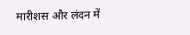मारीशस और लंदन में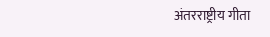अंतरराष्ट्रीय गीता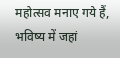महोत्सव मनाए गये हैं, भविष्य में जहां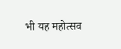भी यह महोत्सव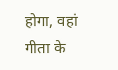होगा, वहां गीता के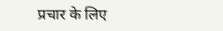प्रचार के लिए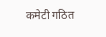कमेटी गठित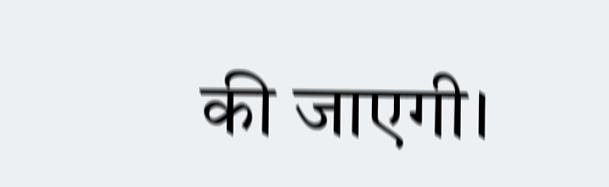की जाएगी।